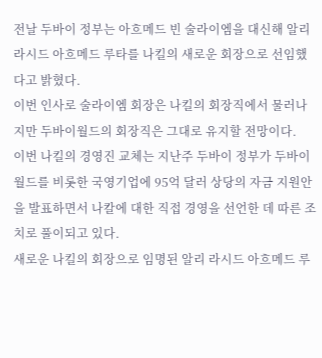전날 두바이 정부는 아흐메드 빈 술라이엠을 대신해 알리 라시드 아흐메드 루타를 나킬의 새로운 회장으로 선임했다고 밝혔다.
이번 인사로 술라이엠 회장은 나킬의 회장직에서 물러나지만 두바이월드의 회장직은 그대로 유지할 전망이다.
이번 나킬의 경영진 교체는 지난주 두바이 정부가 두바이월드를 비롯한 국영기업에 95억 달러 상당의 자금 지원안을 발표하면서 나칼에 대한 직접 경영을 선언한 데 따른 조치로 풀이되고 있다.
새로운 나킬의 회장으로 임명된 알리 라시드 아흐메드 루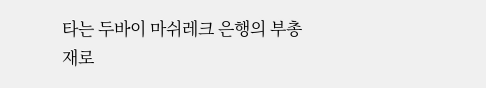타는 두바이 마쉬레크 은행의 부총재로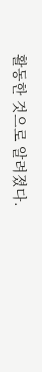활동한 것으로 알려졌다.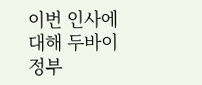이번 인사에 대해 두바이 정부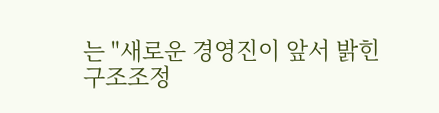는 "새로운 경영진이 앞서 밝힌 구조조정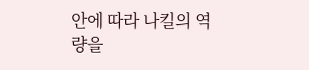안에 따라 나킬의 역량을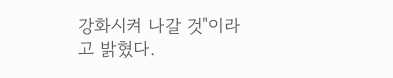강화시켜 나갈 것"이라고 밝혔다.